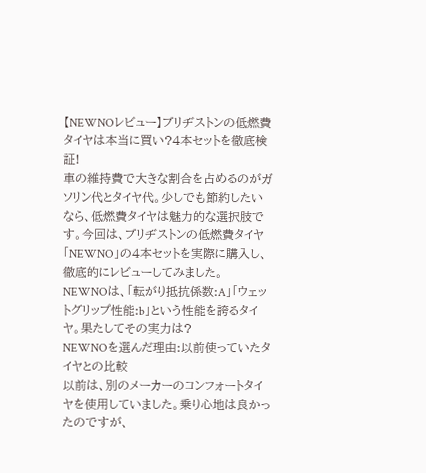【NEWNOレビュー】ブリヂストンの低燃費タイヤは本当に買い?4本セットを徹底検証!
車の維持費で大きな割合を占めるのがガソリン代とタイヤ代。少しでも節約したいなら、低燃費タイヤは魅力的な選択肢です。今回は、ブリヂストンの低燃費タイヤ「NEWNO」の4本セットを実際に購入し、徹底的にレビューしてみました。
NEWNOは、「転がり抵抗係数:A」「ウェットグリップ性能:b」という性能を誇るタイヤ。果たしてその実力は?
NEWNOを選んだ理由:以前使っていたタイヤとの比較
以前は、別のメーカーのコンフォートタイヤを使用していました。乗り心地は良かったのですが、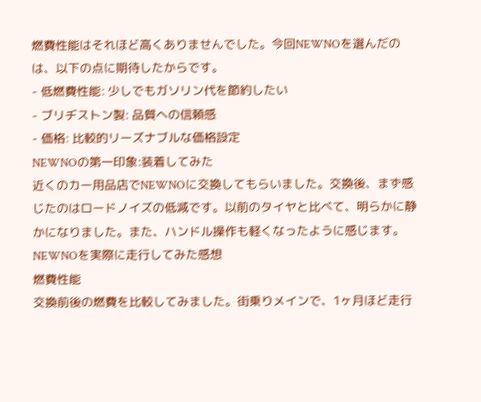燃費性能はそれほど高くありませんでした。今回NEWNOを選んだのは、以下の点に期待したからです。
- 低燃費性能: 少しでもガソリン代を節約したい
- ブリヂストン製: 品質への信頼感
- 価格: 比較的リーズナブルな価格設定
NEWNOの第一印象:装着してみた
近くのカー用品店でNEWNOに交換してもらいました。交換後、まず感じたのはロードノイズの低減です。以前のタイヤと比べて、明らかに静かになりました。また、ハンドル操作も軽くなったように感じます。
NEWNOを実際に走行してみた感想
燃費性能
交換前後の燃費を比較してみました。街乗りメインで、1ヶ月ほど走行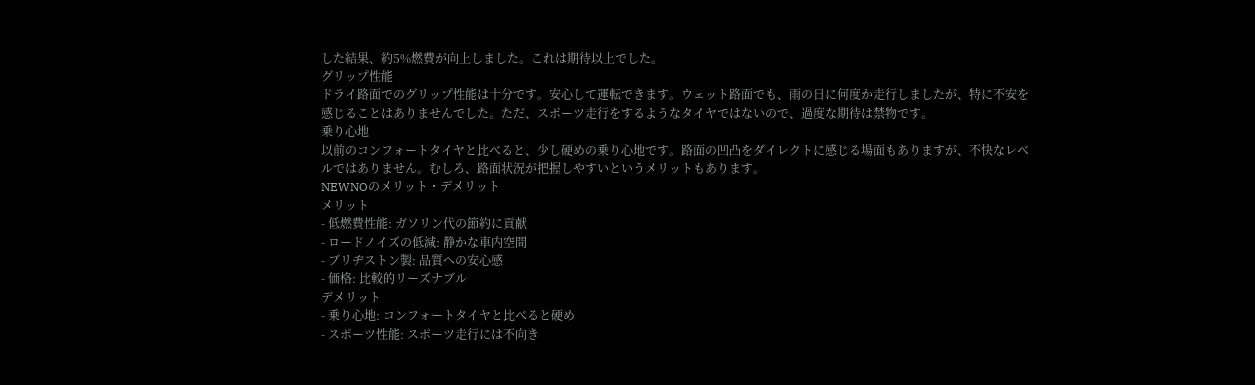した結果、約5%燃費が向上しました。これは期待以上でした。
グリップ性能
ドライ路面でのグリップ性能は十分です。安心して運転できます。ウェット路面でも、雨の日に何度か走行しましたが、特に不安を感じることはありませんでした。ただ、スポーツ走行をするようなタイヤではないので、過度な期待は禁物です。
乗り心地
以前のコンフォートタイヤと比べると、少し硬めの乗り心地です。路面の凹凸をダイレクトに感じる場面もありますが、不快なレベルではありません。むしろ、路面状況が把握しやすいというメリットもあります。
NEWNOのメリット・デメリット
メリット
- 低燃費性能: ガソリン代の節約に貢献
- ロードノイズの低減: 静かな車内空間
- ブリヂストン製: 品質への安心感
- 価格: 比較的リーズナブル
デメリット
- 乗り心地: コンフォートタイヤと比べると硬め
- スポーツ性能: スポーツ走行には不向き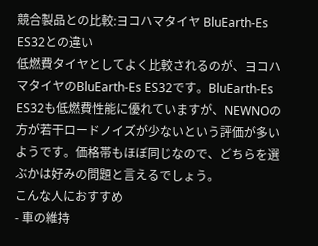競合製品との比較:ヨコハマタイヤ BluEarth-Es ES32との違い
低燃費タイヤとしてよく比較されるのが、ヨコハマタイヤのBluEarth-Es ES32です。BluEarth-Es ES32も低燃費性能に優れていますが、NEWNOの方が若干ロードノイズが少ないという評価が多いようです。価格帯もほぼ同じなので、どちらを選ぶかは好みの問題と言えるでしょう。
こんな人におすすめ
- 車の維持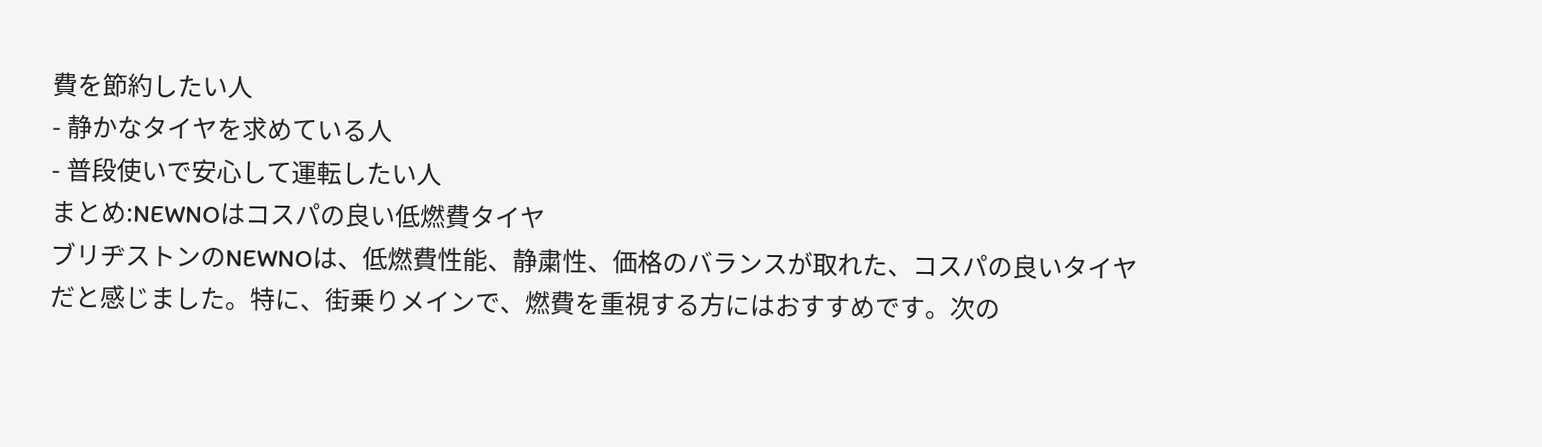費を節約したい人
- 静かなタイヤを求めている人
- 普段使いで安心して運転したい人
まとめ:NEWNOはコスパの良い低燃費タイヤ
ブリヂストンのNEWNOは、低燃費性能、静粛性、価格のバランスが取れた、コスパの良いタイヤだと感じました。特に、街乗りメインで、燃費を重視する方にはおすすめです。次の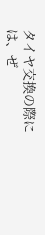タイヤ交換の際には、ぜ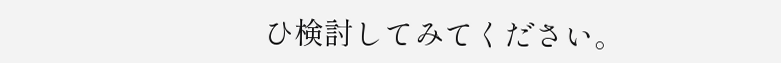ひ検討してみてください。